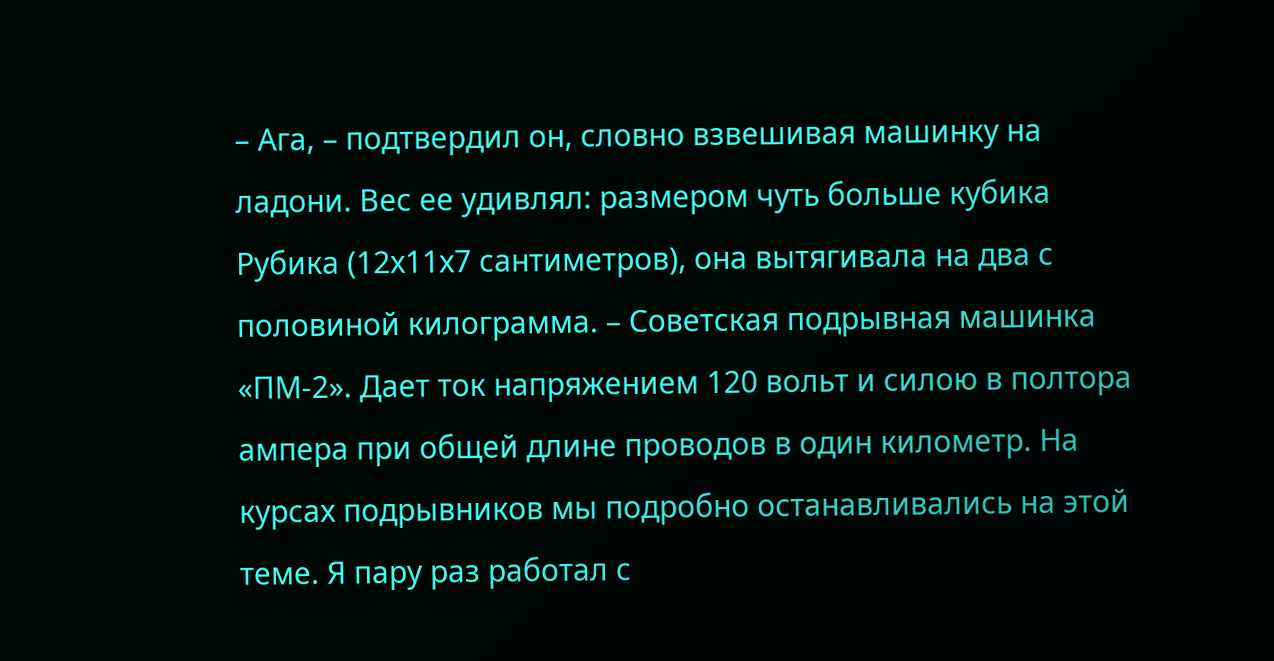– Ага, – подтвердил он, словно взвешивая машинку на ладони. Вес ее удивлял: размером чуть больше кубика Рубика (12х11х7 сантиметров), она вытягивала на два с половиной килограмма. – Советская подрывная машинка «ПМ-2». Дает ток напряжением 120 вольт и силою в полтора ампера при общей длине проводов в один километр. На курсах подрывников мы подробно останавливались на этой теме. Я пару раз работал с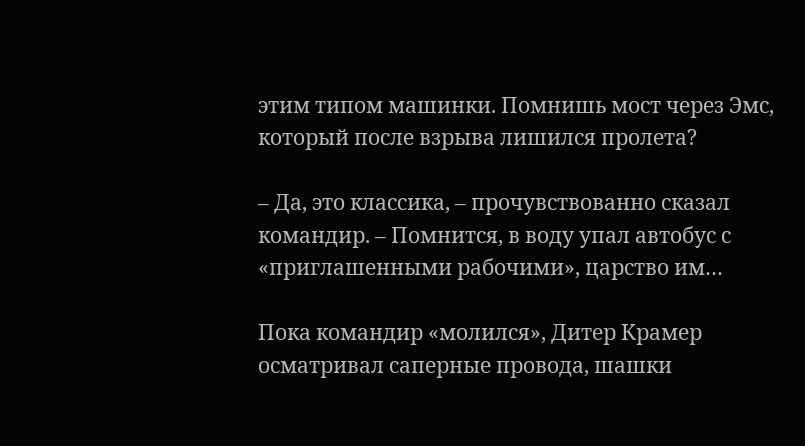этим типом машинки. Помнишь мост через Эмс, который после взрыва лишился пролета?

– Да, это классика, – прочувствованно сказал командир. – Помнится, в воду упал автобус с «приглашенными рабочими», царство им…

Пока командир «молился», Дитер Крамер осматривал саперные провода, шашки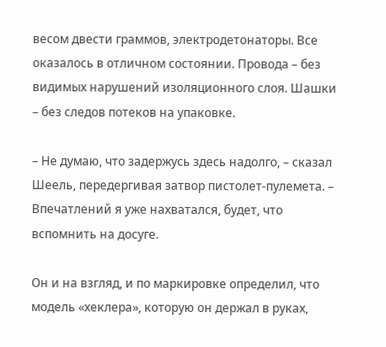весом двести граммов, электродетонаторы. Все оказалось в отличном состоянии. Провода – без видимых нарушений изоляционного слоя. Шашки – без следов потеков на упаковке.

– Не думаю, что задержусь здесь надолго, – сказал Шеель, передергивая затвор пистолет-пулемета. – Впечатлений я уже нахватался, будет, что вспомнить на досуге.

Он и на взгляд, и по маркировке определил, что модель «хеклера», которую он держал в руках,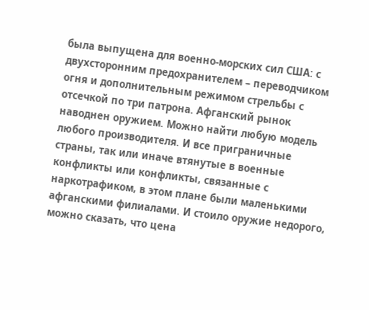была выпущена для военно-морских сил США: с двухсторонним предохранителем – переводчиком огня и дополнительным режимом стрельбы с отсечкой по три патрона. Афганский рынок наводнен оружием. Можно найти любую модель любого производителя. И все приграничные страны, так или иначе втянутые в военные конфликты или конфликты, связанные с наркотрафиком, в этом плане были маленькими афганскими филиалами. И стоило оружие недорого, можно сказать, что цена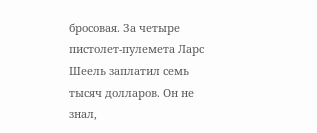бросовая. За четыре пистолет-пулемета Ларс Шеель заплатил семь тысяч долларов. Он не знал,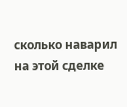сколько наварил на этой сделке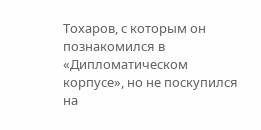Тохаров, с которым он познакомился в «Дипломатическом корпусе», но не поскупился на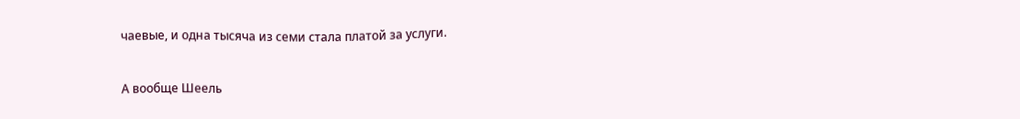чаевые, и одна тысяча из семи стала платой за услуги.

А вообще Шеель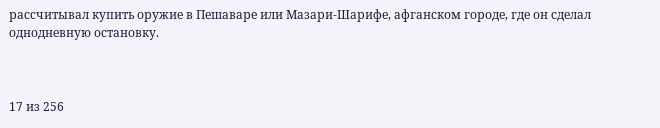рассчитывал купить оружие в Пешаваре или Мазари-Шарифе, афганском городе, где он сделал однодневную остановку.



17 из 256